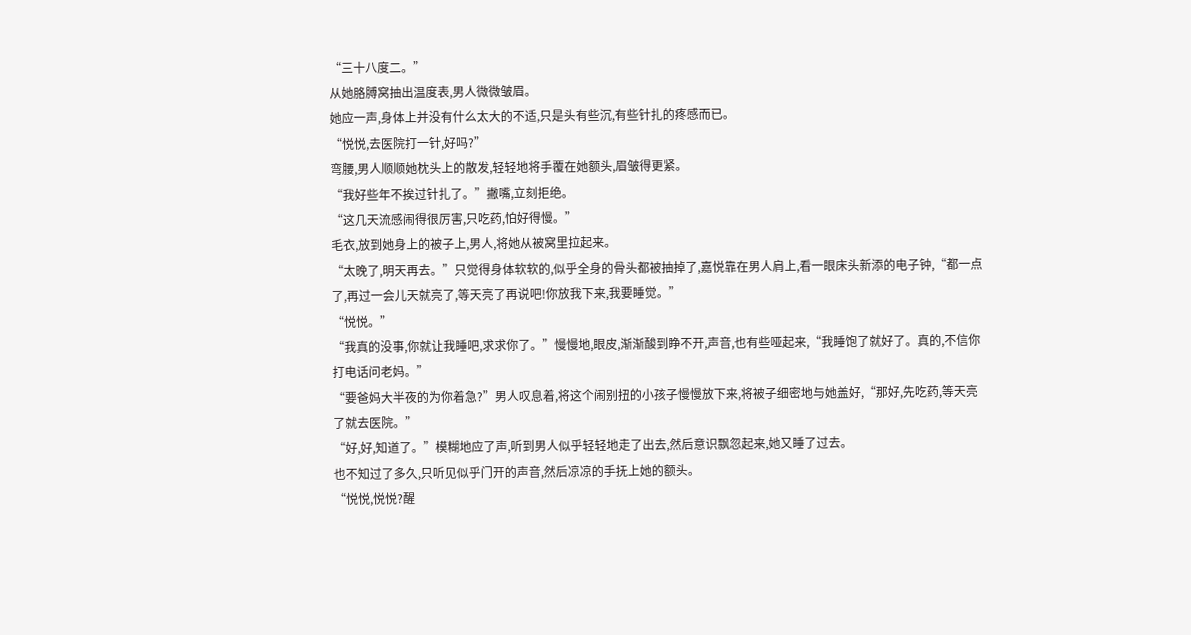“三十八度二。”
从她胳膊窝抽出温度表,男人微微皱眉。
她应一声,身体上并没有什么太大的不适,只是头有些沉,有些针扎的疼感而已。
“悦悦,去医院打一针,好吗?”
弯腰,男人顺顺她枕头上的散发,轻轻地将手覆在她额头,眉皱得更紧。
“我好些年不挨过针扎了。”撇嘴,立刻拒绝。
“这几天流感闹得很厉害,只吃药,怕好得慢。”
毛衣,放到她身上的被子上,男人,将她从被窝里拉起来。
“太晚了,明天再去。”只觉得身体软软的,似乎全身的骨头都被抽掉了,嘉悦靠在男人肩上,看一眼床头新添的电子钟,“都一点了,再过一会儿天就亮了,等天亮了再说吧!你放我下来,我要睡觉。”
“悦悦。”
“我真的没事,你就让我睡吧,求求你了。”慢慢地,眼皮,渐渐酸到睁不开,声音,也有些哑起来,“我睡饱了就好了。真的,不信你打电话问老妈。”
“要爸妈大半夜的为你着急?”男人叹息着,将这个闹别扭的小孩子慢慢放下来,将被子细密地与她盖好,“那好,先吃药,等天亮了就去医院。”
“好,好,知道了。”模糊地应了声,听到男人似乎轻轻地走了出去,然后意识飘忽起来,她又睡了过去。
也不知过了多久,只听见似乎门开的声音,然后凉凉的手抚上她的额头。
“悦悦,悦悦?醒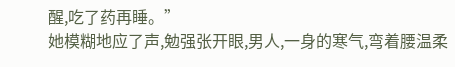醒,吃了药再睡。”
她模糊地应了声,勉强张开眼,男人,一身的寒气,弯着腰温柔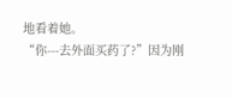地看着她。
“你---去外面买药了?”因为刚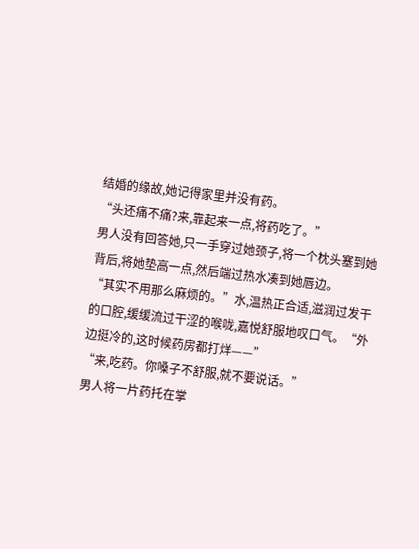结婚的缘故,她记得家里并没有药。
“头还痛不痛?来,靠起来一点,将药吃了。”
男人没有回答她,只一手穿过她颈子,将一个枕头塞到她背后,将她垫高一点,然后端过热水凑到她唇边。
“其实不用那么麻烦的。”水,温热正合适,滋润过发干的口腔,缓缓流过干涩的喉咙,嘉悦舒服地叹口气。“外边挺冷的,这时候药房都打烊——”
“来,吃药。你嗓子不舒服,就不要说话。”
男人将一片药托在掌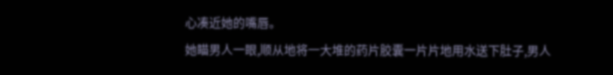心凑近她的嘴唇。
她瞄男人一眼,顺从地将一大堆的药片胶囊一片片地用水送下肚子,男人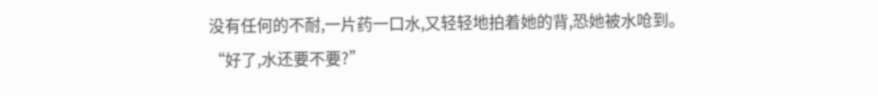没有任何的不耐,一片药一口水,又轻轻地拍着她的背,恐她被水呛到。
“好了,水还要不要?”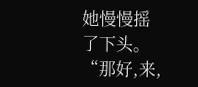她慢慢摇了下头。
“那好,来,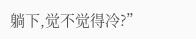躺下,觉不觉得冷?”